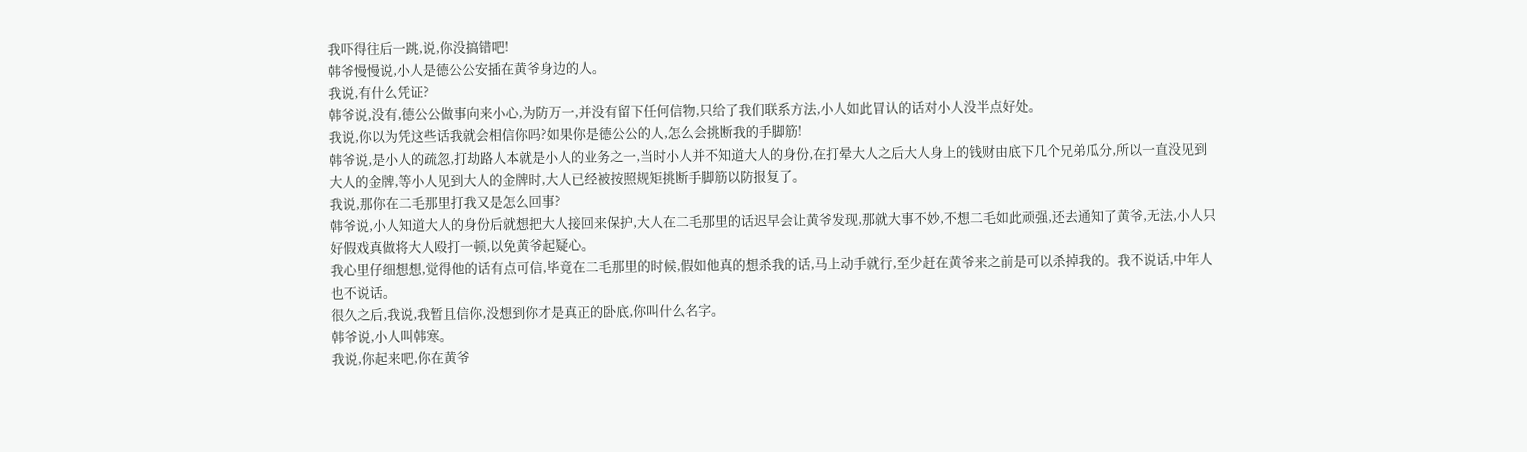我吓得往后一跳,说,你没搞错吧!
韩爷慢慢说,小人是德公公安插在黄爷身边的人。
我说,有什么凭证?
韩爷说,没有,德公公做事向来小心,为防万一,并没有留下任何信物,只给了我们联系方法,小人如此冒认的话对小人没半点好处。
我说,你以为凭这些话我就会相信你吗?如果你是德公公的人,怎么会挑断我的手脚筋!
韩爷说,是小人的疏忽,打劫路人本就是小人的业务之一,当时小人并不知道大人的身份,在打晕大人之后大人身上的钱财由底下几个兄弟瓜分,所以一直没见到大人的金牌,等小人见到大人的金牌时,大人已经被按照规矩挑断手脚筋以防报复了。
我说,那你在二毛那里打我又是怎么回事?
韩爷说,小人知道大人的身份后就想把大人接回来保护,大人在二毛那里的话迟早会让黄爷发现,那就大事不妙,不想二毛如此顽强,还去通知了黄爷,无法,小人只好假戏真做将大人殴打一顿,以免黄爷起疑心。
我心里仔细想想,觉得他的话有点可信,毕竟在二毛那里的时候,假如他真的想杀我的话,马上动手就行,至少赶在黄爷来之前是可以杀掉我的。我不说话,中年人也不说话。
很久之后,我说,我暂且信你,没想到你才是真正的卧底,你叫什么名字。
韩爷说,小人叫韩寒。
我说,你起来吧,你在黄爷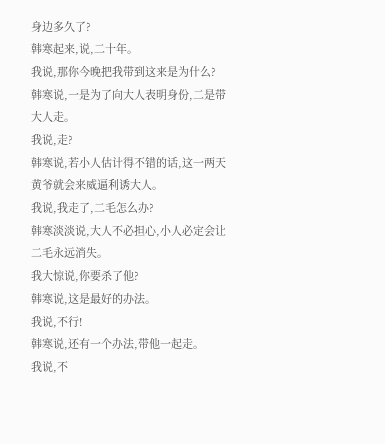身边多久了?
韩寒起来,说,二十年。
我说,那你今晚把我带到这来是为什么?
韩寒说,一是为了向大人表明身份,二是带大人走。
我说,走?
韩寒说,若小人估计得不错的话,这一两天黄爷就会来威逼利诱大人。
我说,我走了,二毛怎么办?
韩寒淡淡说,大人不必担心,小人必定会让二毛永远消失。
我大惊说,你要杀了他?
韩寒说,这是最好的办法。
我说,不行!
韩寒说,还有一个办法,带他一起走。
我说,不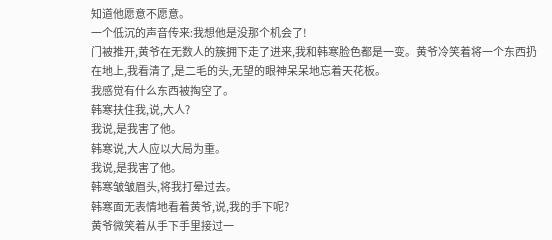知道他愿意不愿意。
一个低沉的声音传来:我想他是没那个机会了!
门被推开,黄爷在无数人的簇拥下走了进来,我和韩寒脸色都是一变。黄爷冷笑着将一个东西扔在地上,我看清了,是二毛的头,无望的眼神呆呆地忘着天花板。
我感觉有什么东西被掏空了。
韩寒扶住我,说,大人?
我说,是我害了他。
韩寒说,大人应以大局为重。
我说,是我害了他。
韩寒皱皱眉头,将我打晕过去。
韩寒面无表情地看着黄爷,说,我的手下呢?
黄爷微笑着从手下手里接过一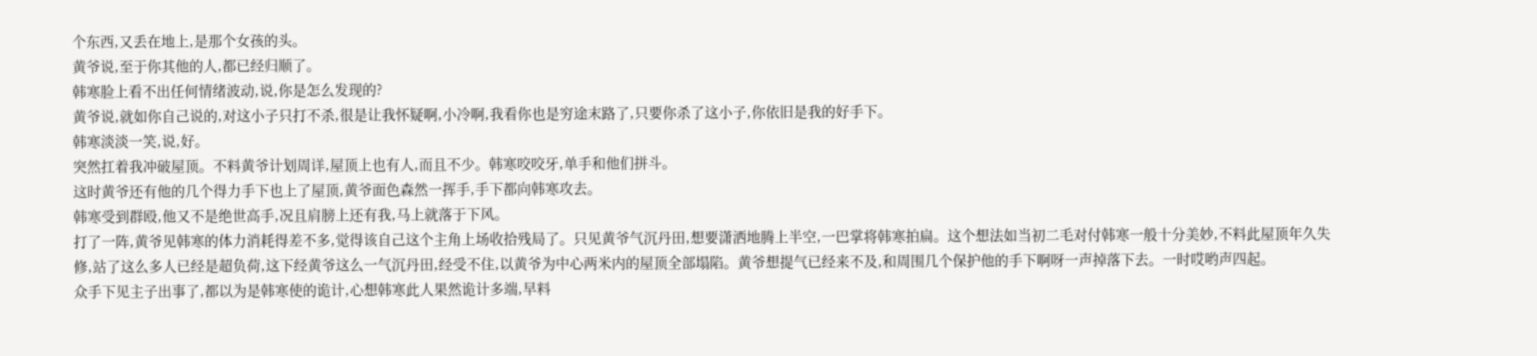个东西,又丢在地上,是那个女孩的头。
黄爷说,至于你其他的人,都已经归顺了。
韩寒脸上看不出任何情绪波动,说,你是怎么发现的?
黄爷说,就如你自己说的,对这小子只打不杀,很是让我怀疑啊,小冷啊,我看你也是穷途末路了,只要你杀了这小子,你依旧是我的好手下。
韩寒淡淡一笑,说,好。
突然扛着我冲破屋顶。不料黄爷计划周详,屋顶上也有人,而且不少。韩寒咬咬牙,单手和他们拼斗。
这时黄爷还有他的几个得力手下也上了屋顶,黄爷面色森然一挥手,手下都向韩寒攻去。
韩寒受到群殴,他又不是绝世高手,况且肩膀上还有我,马上就落于下风。
打了一阵,黄爷见韩寒的体力消耗得差不多,觉得该自己这个主角上场收拾残局了。只见黄爷气沉丹田,想要潇洒地腾上半空,一巴掌将韩寒拍扁。这个想法如当初二毛对付韩寒一般十分美妙,不料此屋顶年久失修,站了这么多人已经是超负荷,这下经黄爷这么一气沉丹田,经受不住,以黄爷为中心两米内的屋顶全部塌陷。黄爷想提气已经来不及,和周围几个保护他的手下啊呀一声掉落下去。一时哎哟声四起。
众手下见主子出事了,都以为是韩寒使的诡计,心想韩寒此人果然诡计多端,早料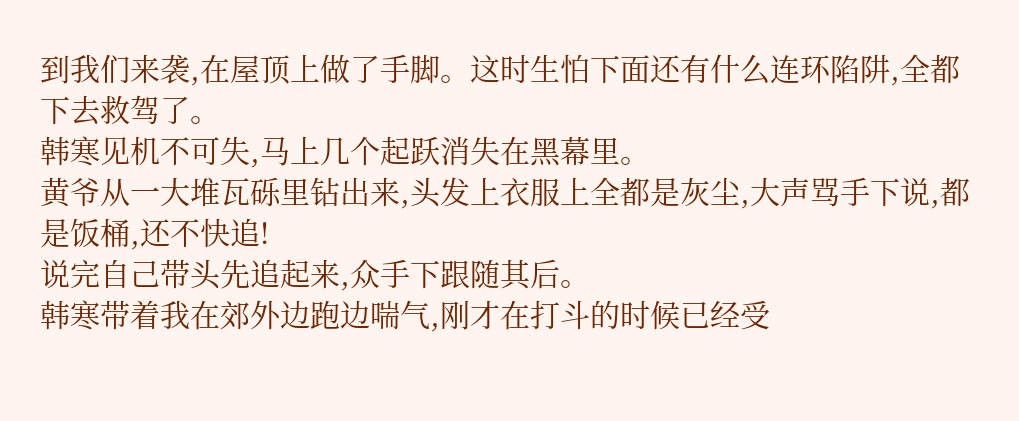到我们来袭,在屋顶上做了手脚。这时生怕下面还有什么连环陷阱,全都下去救驾了。
韩寒见机不可失,马上几个起跃消失在黑幕里。
黄爷从一大堆瓦砾里钻出来,头发上衣服上全都是灰尘,大声骂手下说,都是饭桶,还不快追!
说完自己带头先追起来,众手下跟随其后。
韩寒带着我在郊外边跑边喘气,刚才在打斗的时候已经受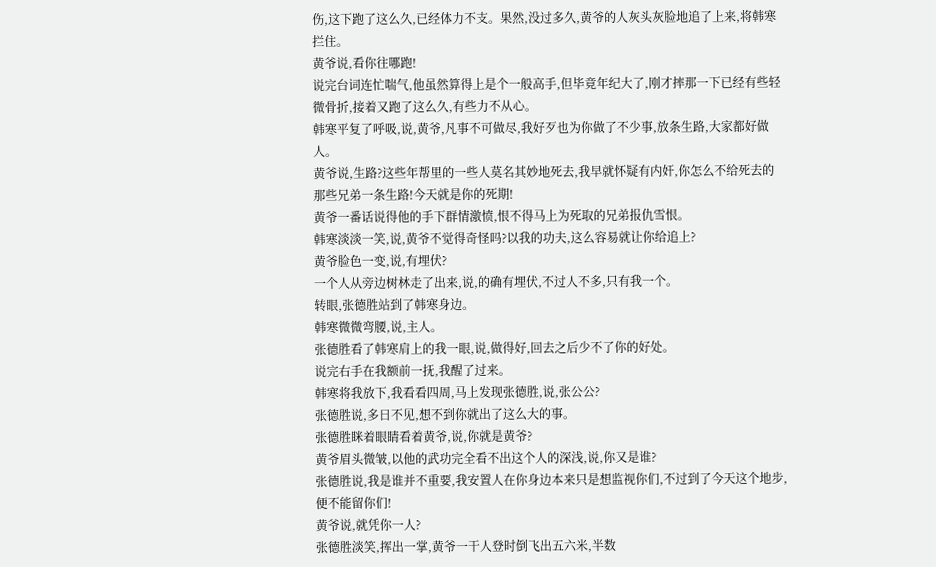伤,这下跑了这么久,已经体力不支。果然,没过多久,黄爷的人灰头灰脸地追了上来,将韩寒拦住。
黄爷说,看你往哪跑!
说完台词连忙喘气,他虽然算得上是个一般高手,但毕竟年纪大了,刚才摔那一下已经有些轻微骨折,接着又跑了这么久,有些力不从心。
韩寒平复了呼吸,说,黄爷,凡事不可做尽,我好歹也为你做了不少事,放条生路,大家都好做人。
黄爷说,生路?这些年帮里的一些人莫名其妙地死去,我早就怀疑有内奸,你怎么不给死去的那些兄弟一条生路!今天就是你的死期!
黄爷一番话说得他的手下群情激愤,恨不得马上为死取的兄弟报仇雪恨。
韩寒淡淡一笑,说,黄爷不觉得奇怪吗?以我的功夫,这么容易就让你给追上?
黄爷脸色一变,说,有埋伏?
一个人从旁边树林走了出来,说,的确有埋伏,不过人不多,只有我一个。
转眼,张德胜站到了韩寒身边。
韩寒微微弯腰,说,主人。
张德胜看了韩寒肩上的我一眼,说,做得好,回去之后少不了你的好处。
说完右手在我额前一抚,我醒了过来。
韩寒将我放下,我看看四周,马上发现张德胜,说,张公公?
张德胜说,多日不见,想不到你就出了这么大的事。
张德胜眯着眼睛看着黄爷,说,你就是黄爷?
黄爷眉头微皱,以他的武功完全看不出这个人的深浅,说,你又是谁?
张德胜说,我是谁并不重要,我安置人在你身边本来只是想监视你们,不过到了今天这个地步,便不能留你们!
黄爷说,就凭你一人?
张德胜淡笑,挥出一掌,黄爷一干人登时倒飞出五六米,半数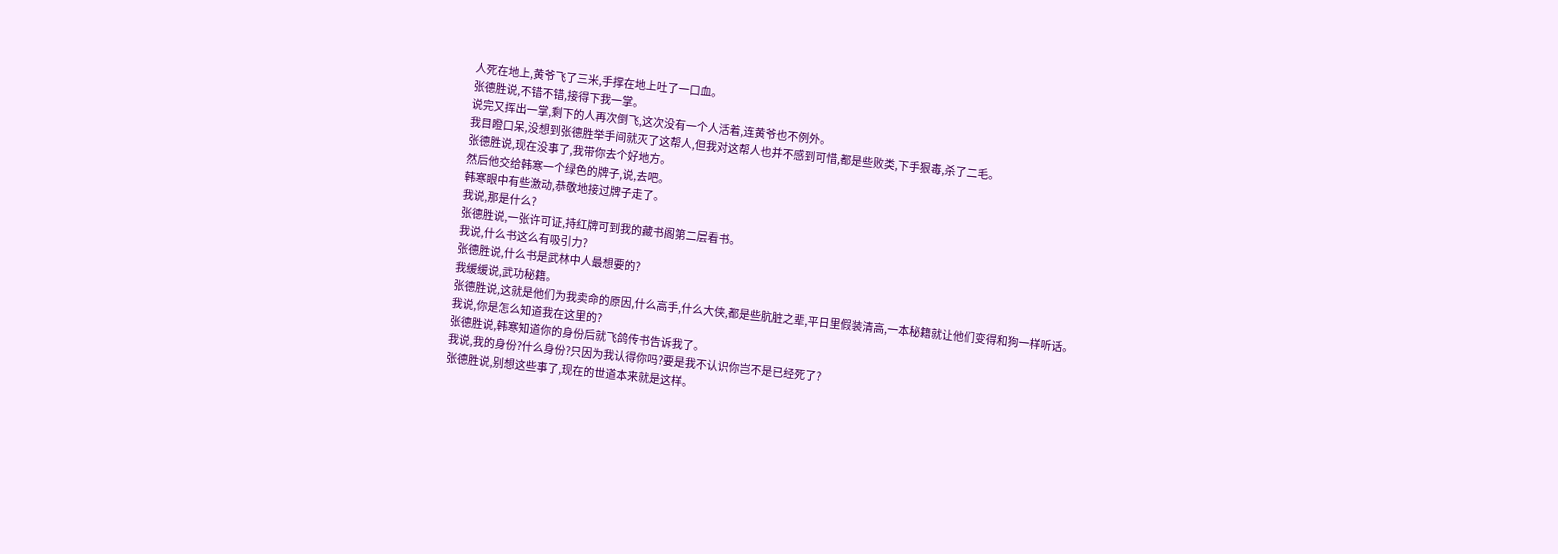人死在地上,黄爷飞了三米,手撑在地上吐了一口血。
张德胜说,不错不错,接得下我一掌。
说完又挥出一掌,剩下的人再次倒飞,这次没有一个人活着,连黄爷也不例外。
我目瞪口呆,没想到张德胜举手间就灭了这帮人,但我对这帮人也并不感到可惜,都是些败类,下手狠毒,杀了二毛。
张德胜说,现在没事了,我带你去个好地方。
然后他交给韩寒一个绿色的牌子,说,去吧。
韩寒眼中有些激动,恭敬地接过牌子走了。
我说,那是什么?
张德胜说,一张许可证,持红牌可到我的藏书阁第二层看书。
我说,什么书这么有吸引力?
张德胜说,什么书是武林中人最想要的?
我缓缓说,武功秘籍。
张德胜说,这就是他们为我卖命的原因,什么高手,什么大侠,都是些肮脏之辈,平日里假装清高,一本秘籍就让他们变得和狗一样听话。
我说,你是怎么知道我在这里的?
张德胜说,韩寒知道你的身份后就飞鸽传书告诉我了。
我说,我的身份?什么身份?只因为我认得你吗?要是我不认识你岂不是已经死了?
张德胜说,别想这些事了,现在的世道本来就是这样。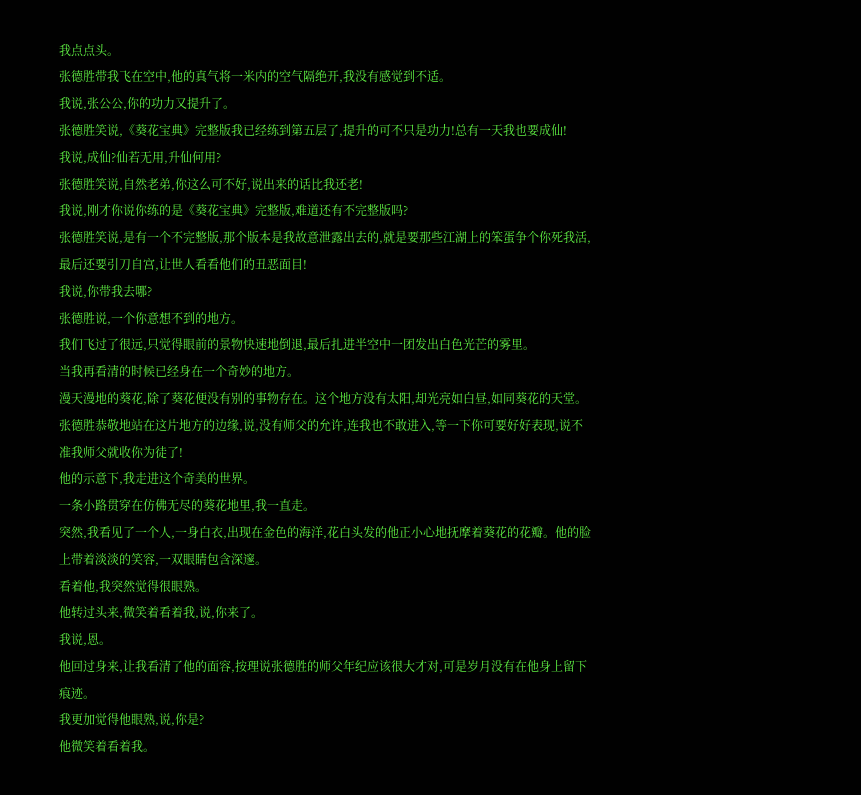我点点头。
张德胜带我飞在空中,他的真气将一米内的空气隔绝开,我没有感觉到不适。
我说,张公公,你的功力又提升了。
张德胜笑说,《葵花宝典》完整版我已经练到第五层了,提升的可不只是功力!总有一天我也要成仙!
我说,成仙?仙若无用,升仙何用?
张德胜笑说,自然老弟,你这么可不好,说出来的话比我还老!
我说,刚才你说你练的是《葵花宝典》完整版,难道还有不完整版吗?
张德胜笑说,是有一个不完整版,那个版本是我故意泄露出去的,就是要那些江湖上的笨蛋争个你死我活,最后还要引刀自宫,让世人看看他们的丑恶面目!
我说,你带我去哪?
张德胜说,一个你意想不到的地方。
我们飞过了很远,只觉得眼前的景物快速地倒退,最后扎进半空中一团发出白色光芒的雾里。
当我再看清的时候已经身在一个奇妙的地方。
漫天漫地的葵花,除了葵花便没有别的事物存在。这个地方没有太阳,却光亮如白昼,如同葵花的天堂。
张德胜恭敬地站在这片地方的边缘,说,没有师父的允许,连我也不敢进入,等一下你可要好好表现,说不准我师父就收你为徒了!
他的示意下,我走进这个奇美的世界。
一条小路贯穿在仿佛无尽的葵花地里,我一直走。
突然,我看见了一个人,一身白衣,出现在金色的海洋,花白头发的他正小心地抚摩着葵花的花瓣。他的脸上带着淡淡的笑容,一双眼睛包含深邃。
看着他,我突然觉得很眼熟。
他转过头来,微笑着看着我,说,你来了。
我说,恩。
他回过身来,让我看清了他的面容,按理说张德胜的师父年纪应该很大才对,可是岁月没有在他身上留下痕迹。
我更加觉得他眼熟,说,你是?
他微笑着看着我。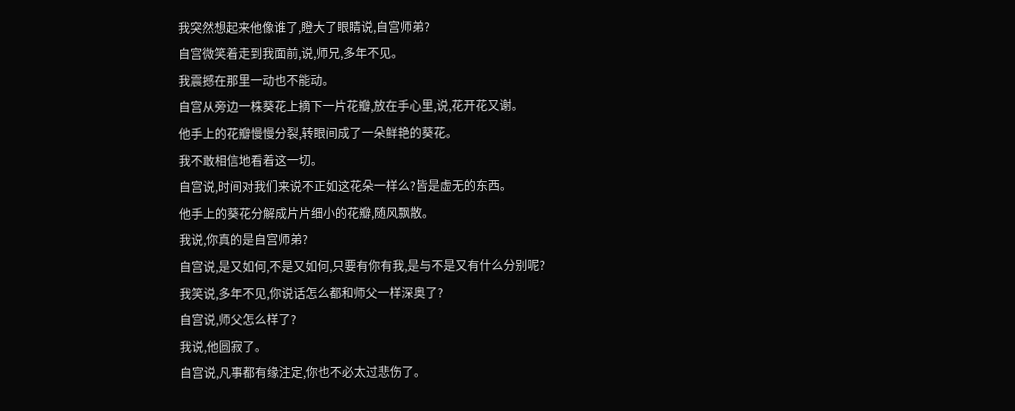我突然想起来他像谁了,瞪大了眼睛说,自宫师弟?
自宫微笑着走到我面前,说,师兄,多年不见。
我震撼在那里一动也不能动。
自宫从旁边一株葵花上摘下一片花瓣,放在手心里,说,花开花又谢。
他手上的花瓣慢慢分裂,转眼间成了一朵鲜艳的葵花。
我不敢相信地看着这一切。
自宫说,时间对我们来说不正如这花朵一样么?皆是虚无的东西。
他手上的葵花分解成片片细小的花瓣,随风飘散。
我说,你真的是自宫师弟?
自宫说,是又如何,不是又如何,只要有你有我,是与不是又有什么分别呢?
我笑说,多年不见,你说话怎么都和师父一样深奥了?
自宫说,师父怎么样了?
我说,他圆寂了。
自宫说,凡事都有缘注定,你也不必太过悲伤了。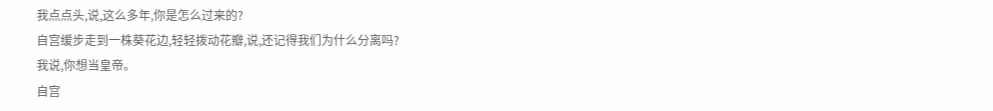我点点头,说,这么多年,你是怎么过来的?
自宫缓步走到一株葵花边,轻轻拨动花瓣,说,还记得我们为什么分离吗?
我说,你想当皇帝。
自宫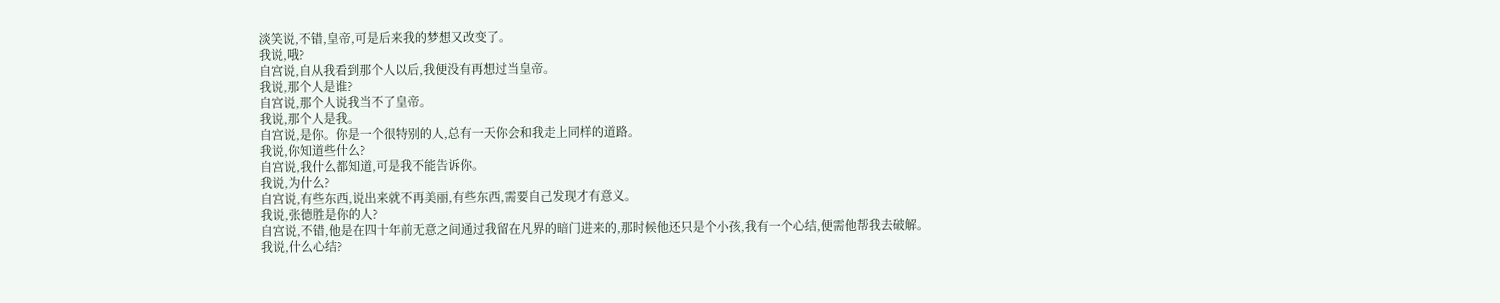淡笑说,不错,皇帝,可是后来我的梦想又改变了。
我说,哦?
自宫说,自从我看到那个人以后,我便没有再想过当皇帝。
我说,那个人是谁?
自宫说,那个人说我当不了皇帝。
我说,那个人是我。
自宫说,是你。你是一个很特别的人,总有一天你会和我走上同样的道路。
我说,你知道些什么?
自宫说,我什么都知道,可是我不能告诉你。
我说,为什么?
自宫说,有些东西,说出来就不再美丽,有些东西,需要自己发现才有意义。
我说,张德胜是你的人?
自宫说,不错,他是在四十年前无意之间通过我留在凡界的暗门进来的,那时候他还只是个小孩,我有一个心结,便需他帮我去破解。
我说,什么心结?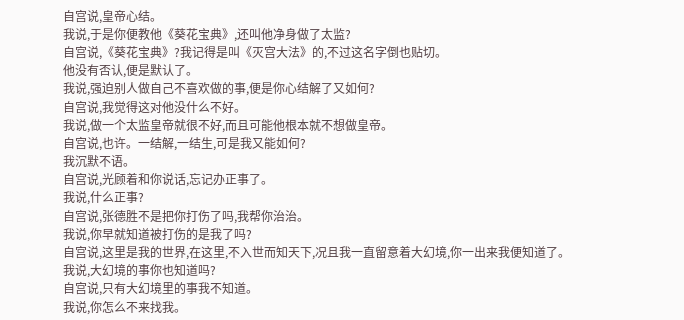自宫说,皇帝心结。
我说,于是你便教他《葵花宝典》,还叫他净身做了太监?
自宫说,《葵花宝典》?我记得是叫《灭宫大法》的,不过这名字倒也贴切。
他没有否认,便是默认了。
我说,强迫别人做自己不喜欢做的事,便是你心结解了又如何?
自宫说,我觉得这对他没什么不好。
我说,做一个太监皇帝就很不好,而且可能他根本就不想做皇帝。
自宫说,也许。一结解,一结生,可是我又能如何?
我沉默不语。
自宫说,光顾着和你说话,忘记办正事了。
我说,什么正事?
自宫说,张德胜不是把你打伤了吗,我帮你治治。
我说,你早就知道被打伤的是我了吗?
自宫说,这里是我的世界,在这里,不入世而知天下,况且我一直留意着大幻境,你一出来我便知道了。
我说,大幻境的事你也知道吗?
自宫说,只有大幻境里的事我不知道。
我说,你怎么不来找我。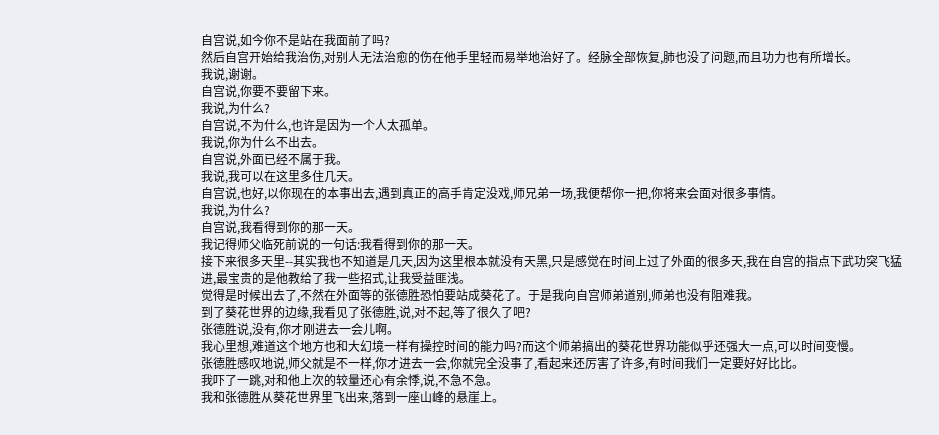自宫说,如今你不是站在我面前了吗?
然后自宫开始给我治伤,对别人无法治愈的伤在他手里轻而易举地治好了。经脉全部恢复,肺也没了问题,而且功力也有所增长。
我说,谢谢。
自宫说,你要不要留下来。
我说,为什么?
自宫说,不为什么,也许是因为一个人太孤单。
我说,你为什么不出去。
自宫说,外面已经不属于我。
我说,我可以在这里多住几天。
自宫说,也好,以你现在的本事出去,遇到真正的高手肯定没戏,师兄弟一场,我便帮你一把,你将来会面对很多事情。
我说,为什么?
自宫说,我看得到你的那一天。
我记得师父临死前说的一句话:我看得到你的那一天。
接下来很多天里--其实我也不知道是几天,因为这里根本就没有天黑,只是感觉在时间上过了外面的很多天,我在自宫的指点下武功突飞猛进,最宝贵的是他教给了我一些招式,让我受益匪浅。
觉得是时候出去了,不然在外面等的张德胜恐怕要站成葵花了。于是我向自宫师弟道别,师弟也没有阻难我。
到了葵花世界的边缘,我看见了张德胜,说,对不起,等了很久了吧?
张德胜说,没有,你才刚进去一会儿啊。
我心里想,难道这个地方也和大幻境一样有操控时间的能力吗?而这个师弟搞出的葵花世界功能似乎还强大一点,可以时间变慢。
张德胜感叹地说,师父就是不一样,你才进去一会,你就完全没事了,看起来还厉害了许多,有时间我们一定要好好比比。
我吓了一跳,对和他上次的较量还心有余悸,说,不急不急。
我和张德胜从葵花世界里飞出来,落到一座山峰的悬崖上。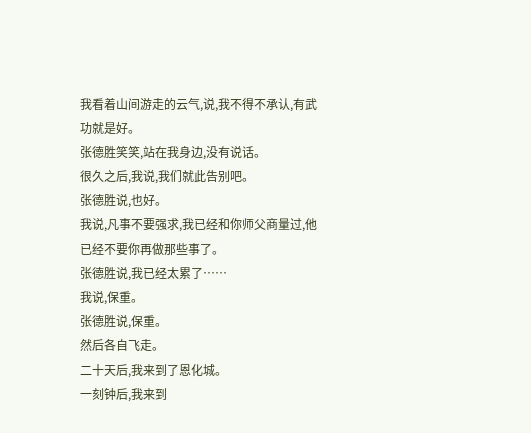我看着山间游走的云气,说,我不得不承认,有武功就是好。
张德胜笑笑,站在我身边,没有说话。
很久之后,我说,我们就此告别吧。
张德胜说,也好。
我说,凡事不要强求,我已经和你师父商量过,他已经不要你再做那些事了。
张德胜说,我已经太累了……
我说,保重。
张德胜说,保重。
然后各自飞走。
二十天后,我来到了恩化城。
一刻钟后,我来到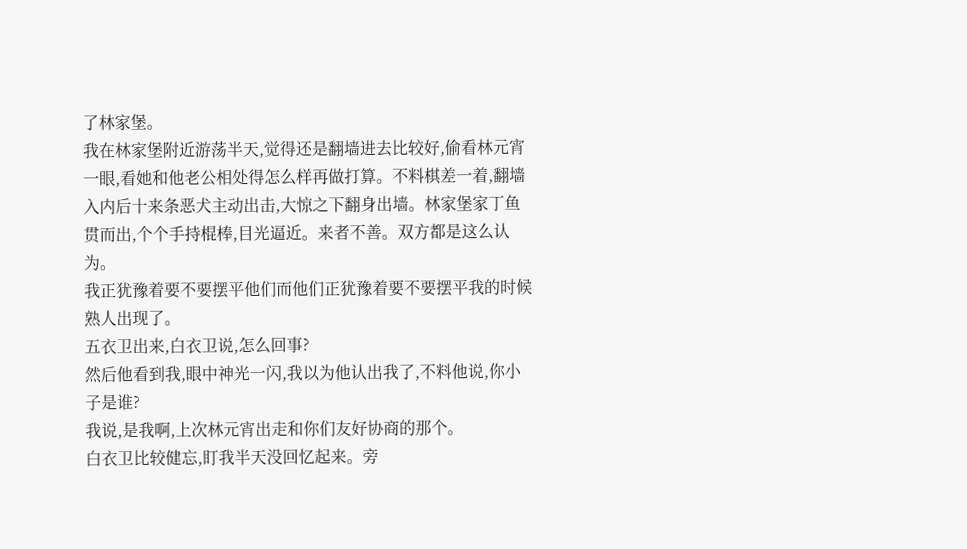了林家堡。
我在林家堡附近游荡半天,觉得还是翻墙进去比较好,偷看林元宵一眼,看她和他老公相处得怎么样再做打算。不料棋差一着,翻墙入内后十来条恶犬主动出击,大惊之下翻身出墙。林家堡家丁鱼贯而出,个个手持棍棒,目光逼近。来者不善。双方都是这么认为。
我正犹豫着要不要摆平他们而他们正犹豫着要不要摆平我的时候熟人出现了。
五衣卫出来,白衣卫说,怎么回事?
然后他看到我,眼中神光一闪,我以为他认出我了,不料他说,你小子是谁?
我说,是我啊,上次林元宵出走和你们友好协商的那个。
白衣卫比较健忘,盯我半天没回忆起来。旁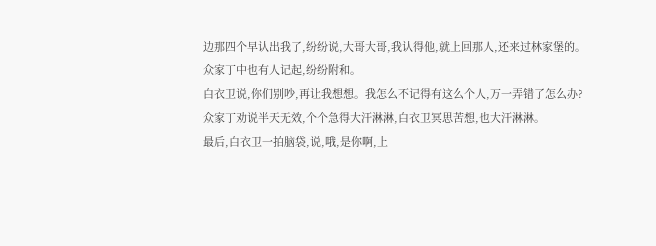边那四个早认出我了,纷纷说,大哥大哥,我认得他,就上回那人,还来过林家堡的。众家丁中也有人记起,纷纷附和。
白衣卫说,你们别吵,再让我想想。我怎么不记得有这么个人,万一弄错了怎么办?
众家丁劝说半天无效,个个急得大汗淋淋,白衣卫冥思苦想,也大汗淋淋。
最后,白衣卫一拍脑袋,说,哦,是你啊,上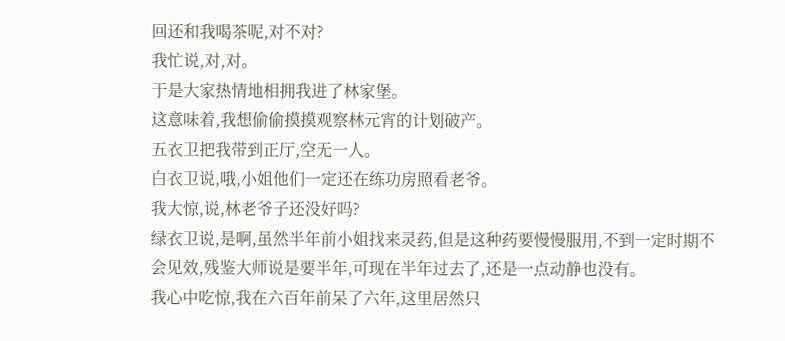回还和我喝茶呢,对不对?
我忙说,对,对。
于是大家热情地相拥我进了林家堡。
这意味着,我想偷偷摸摸观察林元宵的计划破产。
五衣卫把我带到正厅,空无一人。
白衣卫说,哦,小姐他们一定还在练功房照看老爷。
我大惊,说,林老爷子还没好吗?
绿衣卫说,是啊,虽然半年前小姐找来灵药,但是这种药要慢慢服用,不到一定时期不会见效,残鉴大师说是要半年,可现在半年过去了,还是一点动静也没有。
我心中吃惊,我在六百年前呆了六年,这里居然只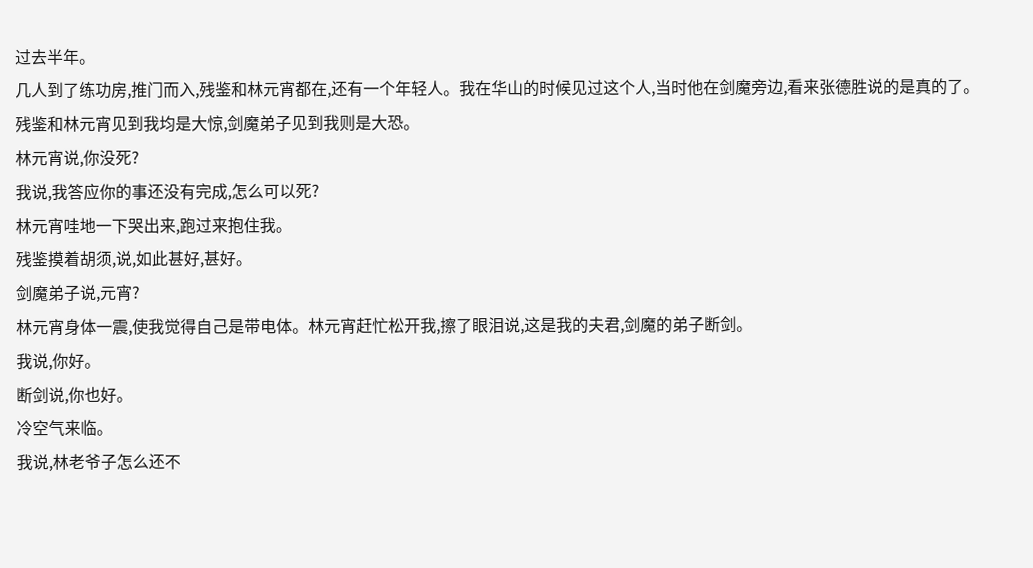过去半年。
几人到了练功房,推门而入,残鉴和林元宵都在,还有一个年轻人。我在华山的时候见过这个人,当时他在剑魔旁边,看来张德胜说的是真的了。
残鉴和林元宵见到我均是大惊,剑魔弟子见到我则是大恐。
林元宵说,你没死?
我说,我答应你的事还没有完成,怎么可以死?
林元宵哇地一下哭出来,跑过来抱住我。
残鉴摸着胡须,说,如此甚好,甚好。
剑魔弟子说,元宵?
林元宵身体一震,使我觉得自己是带电体。林元宵赶忙松开我,擦了眼泪说,这是我的夫君,剑魔的弟子断剑。
我说,你好。
断剑说,你也好。
冷空气来临。
我说,林老爷子怎么还不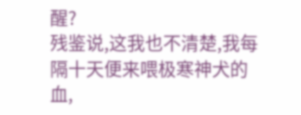醒?
残鉴说,这我也不清楚,我每隔十天便来喂极寒神犬的血,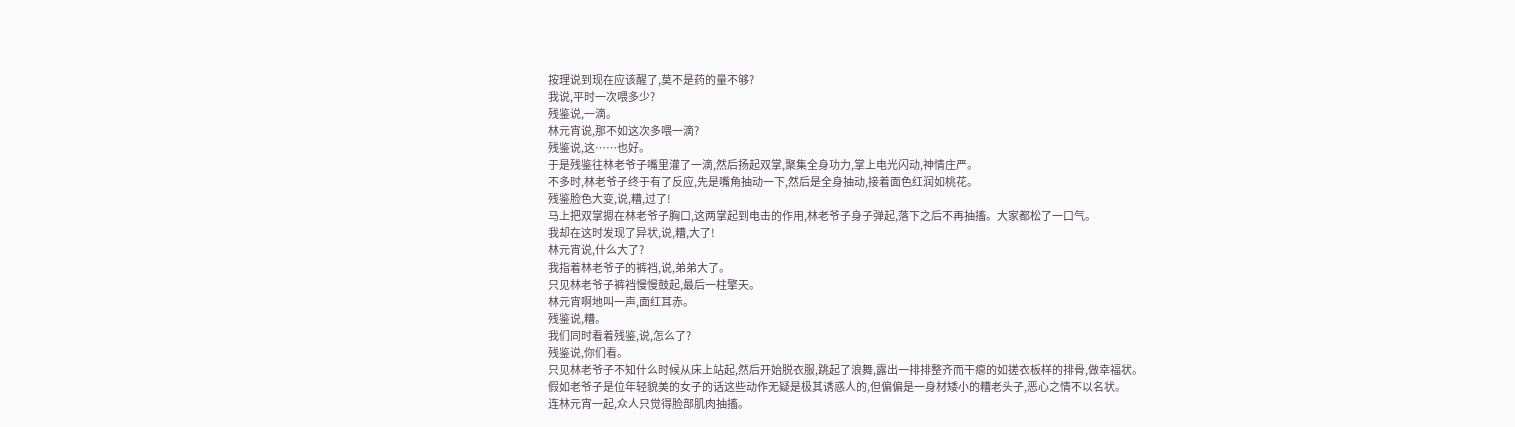按理说到现在应该醒了,莫不是药的量不够?
我说,平时一次喂多少?
残鉴说,一滴。
林元宵说,那不如这次多喂一滴?
残鉴说,这……也好。
于是残鉴往林老爷子嘴里灌了一滴,然后扬起双掌,聚集全身功力,掌上电光闪动,神情庄严。
不多时,林老爷子终于有了反应,先是嘴角抽动一下,然后是全身抽动,接着面色红润如桃花。
残鉴脸色大变,说,糟,过了!
马上把双掌摁在林老爷子胸口,这两掌起到电击的作用,林老爷子身子弹起,落下之后不再抽搐。大家都松了一口气。
我却在这时发现了异状,说,糟,大了!
林元宵说,什么大了?
我指着林老爷子的裤裆,说,弟弟大了。
只见林老爷子裤裆慢慢鼓起,最后一柱擎天。
林元宵啊地叫一声,面红耳赤。
残鉴说,糟。
我们同时看着残鉴,说,怎么了?
残鉴说,你们看。
只见林老爷子不知什么时候从床上站起,然后开始脱衣服,跳起了浪舞,露出一排排整齐而干瘪的如搓衣板样的排骨,做幸福状。
假如老爷子是位年轻貌美的女子的话这些动作无疑是极其诱惑人的,但偏偏是一身材矮小的糟老头子,恶心之情不以名状。
连林元宵一起,众人只觉得脸部肌肉抽搐。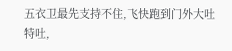五衣卫最先支持不住,飞快跑到门外大吐特吐,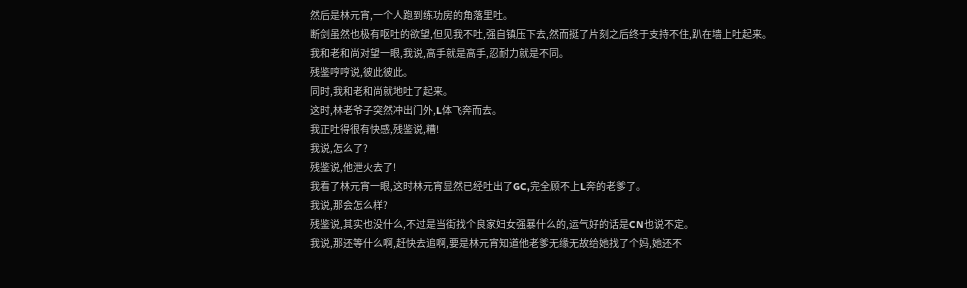然后是林元宵,一个人跑到练功房的角落里吐。
断剑虽然也极有呕吐的欲望,但见我不吐,强自镇压下去,然而挺了片刻之后终于支持不住,趴在墙上吐起来。
我和老和尚对望一眼,我说,高手就是高手,忍耐力就是不同。
残鉴哼哼说,彼此彼此。
同时,我和老和尚就地吐了起来。
这时,林老爷子突然冲出门外,L体飞奔而去。
我正吐得很有快感,残鉴说,糟!
我说,怎么了?
残鉴说,他泄火去了!
我看了林元宵一眼,这时林元宵显然已经吐出了GC,完全顾不上L奔的老爹了。
我说,那会怎么样?
残鉴说,其实也没什么,不过是当街找个良家妇女强暴什么的,运气好的话是CN也说不定。
我说,那还等什么啊,赶快去追啊,要是林元宵知道他老爹无缘无故给她找了个妈,她还不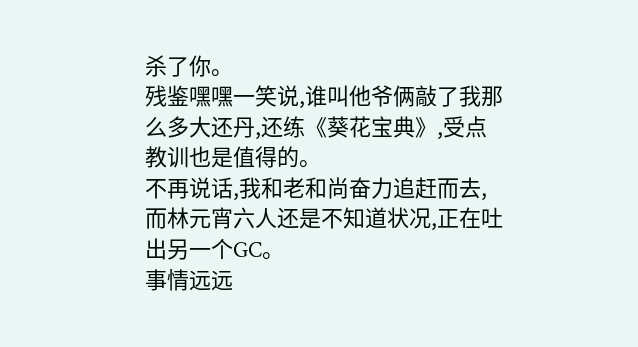杀了你。
残鉴嘿嘿一笑说,谁叫他爷俩敲了我那么多大还丹,还练《葵花宝典》,受点教训也是值得的。
不再说话,我和老和尚奋力追赶而去,而林元宵六人还是不知道状况,正在吐出另一个GC。
事情远远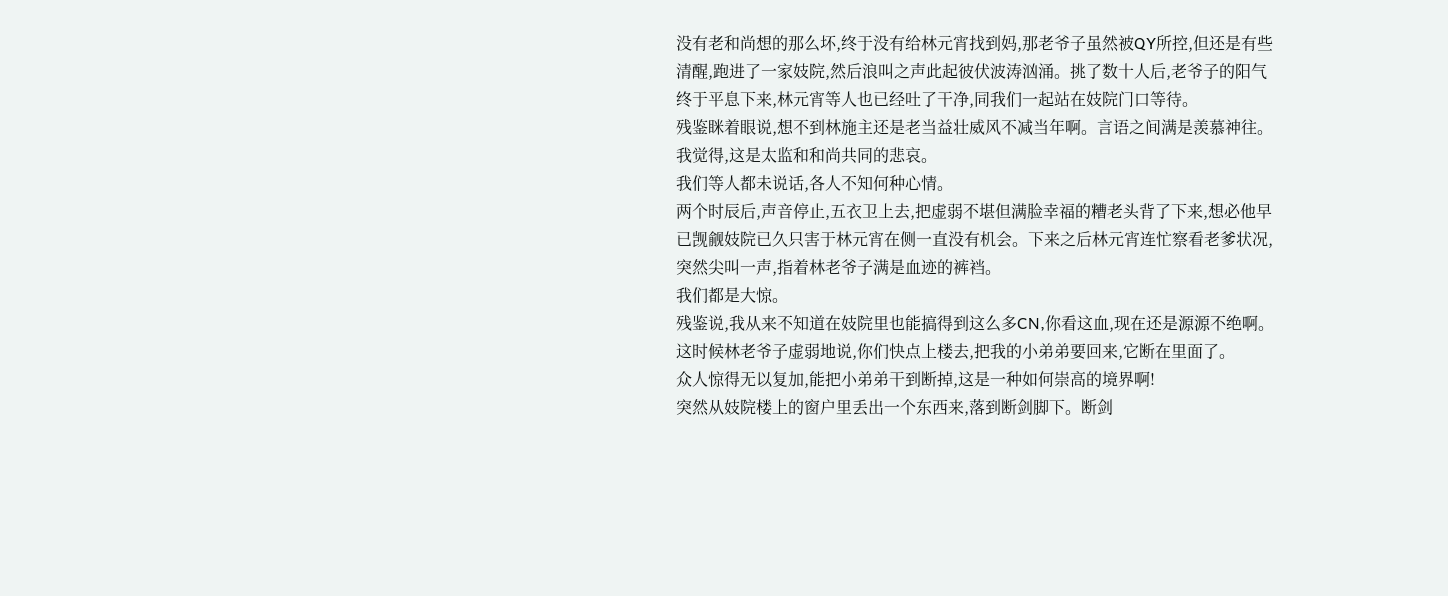没有老和尚想的那么坏,终于没有给林元宵找到妈,那老爷子虽然被QY所控,但还是有些清醒,跑进了一家妓院,然后浪叫之声此起彼伏波涛汹涌。挑了数十人后,老爷子的阳气终于平息下来,林元宵等人也已经吐了干净,同我们一起站在妓院门口等待。
残鉴眯着眼说,想不到林施主还是老当益壮威风不减当年啊。言语之间满是羡慕神往。
我觉得,这是太监和和尚共同的悲哀。
我们等人都未说话,各人不知何种心情。
两个时辰后,声音停止,五衣卫上去,把虚弱不堪但满脸幸福的糟老头背了下来,想必他早已觊觎妓院已久只害于林元宵在侧一直没有机会。下来之后林元宵连忙察看老爹状况,突然尖叫一声,指着林老爷子满是血迹的裤裆。
我们都是大惊。
残鉴说,我从来不知道在妓院里也能搞得到这么多CN,你看这血,现在还是源源不绝啊。
这时候林老爷子虚弱地说,你们快点上楼去,把我的小弟弟要回来,它断在里面了。
众人惊得无以复加,能把小弟弟干到断掉,这是一种如何崇高的境界啊!
突然从妓院楼上的窗户里丢出一个东西来,落到断剑脚下。断剑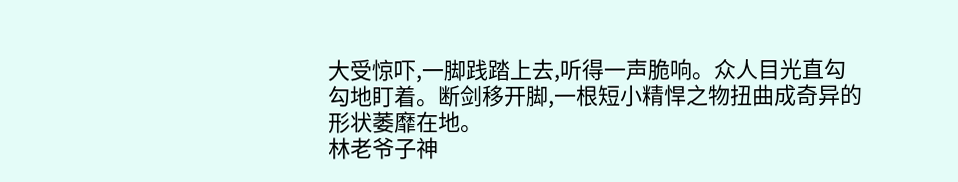大受惊吓,一脚践踏上去,听得一声脆响。众人目光直勾勾地盯着。断剑移开脚,一根短小精悍之物扭曲成奇异的形状萎靡在地。
林老爷子神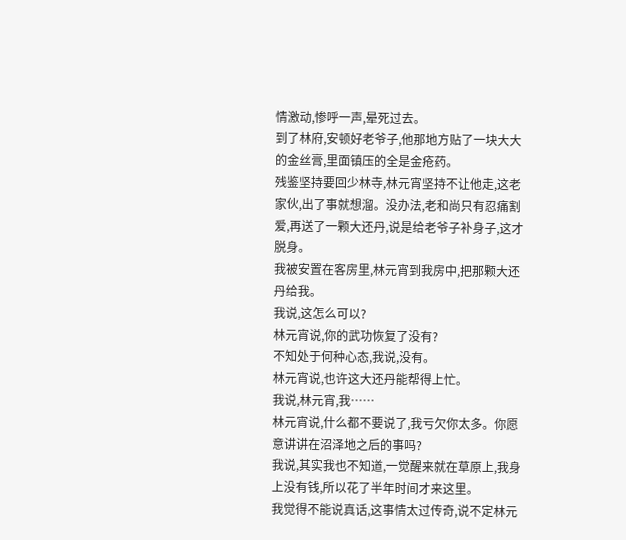情激动,惨呼一声,晕死过去。
到了林府,安顿好老爷子,他那地方贴了一块大大的金丝膏,里面镇压的全是金疮药。
残鉴坚持要回少林寺,林元宵坚持不让他走,这老家伙,出了事就想溜。没办法,老和尚只有忍痛割爱,再送了一颗大还丹,说是给老爷子补身子,这才脱身。
我被安置在客房里,林元宵到我房中,把那颗大还丹给我。
我说,这怎么可以?
林元宵说,你的武功恢复了没有?
不知处于何种心态,我说,没有。
林元宵说,也许这大还丹能帮得上忙。
我说,林元宵,我……
林元宵说,什么都不要说了,我亏欠你太多。你愿意讲讲在沼泽地之后的事吗?
我说,其实我也不知道,一觉醒来就在草原上,我身上没有钱,所以花了半年时间才来这里。
我觉得不能说真话,这事情太过传奇,说不定林元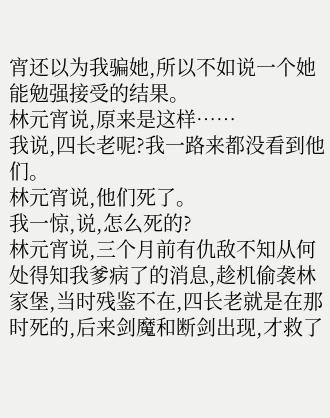宵还以为我骗她,所以不如说一个她能勉强接受的结果。
林元宵说,原来是这样……
我说,四长老呢?我一路来都没看到他们。
林元宵说,他们死了。
我一惊,说,怎么死的?
林元宵说,三个月前有仇敌不知从何处得知我爹病了的消息,趁机偷袭林家堡,当时残鉴不在,四长老就是在那时死的,后来剑魔和断剑出现,才救了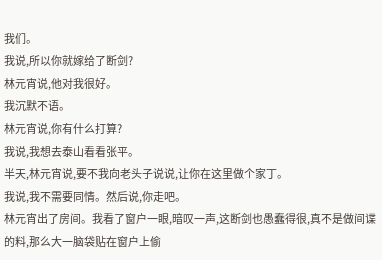我们。
我说,所以你就嫁给了断剑?
林元宵说,他对我很好。
我沉默不语。
林元宵说,你有什么打算?
我说,我想去泰山看看张平。
半天,林元宵说,要不我向老头子说说,让你在这里做个家丁。
我说,我不需要同情。然后说,你走吧。
林元宵出了房间。我看了窗户一眼,暗叹一声,这断剑也愚蠢得很,真不是做间谍的料,那么大一脑袋贴在窗户上偷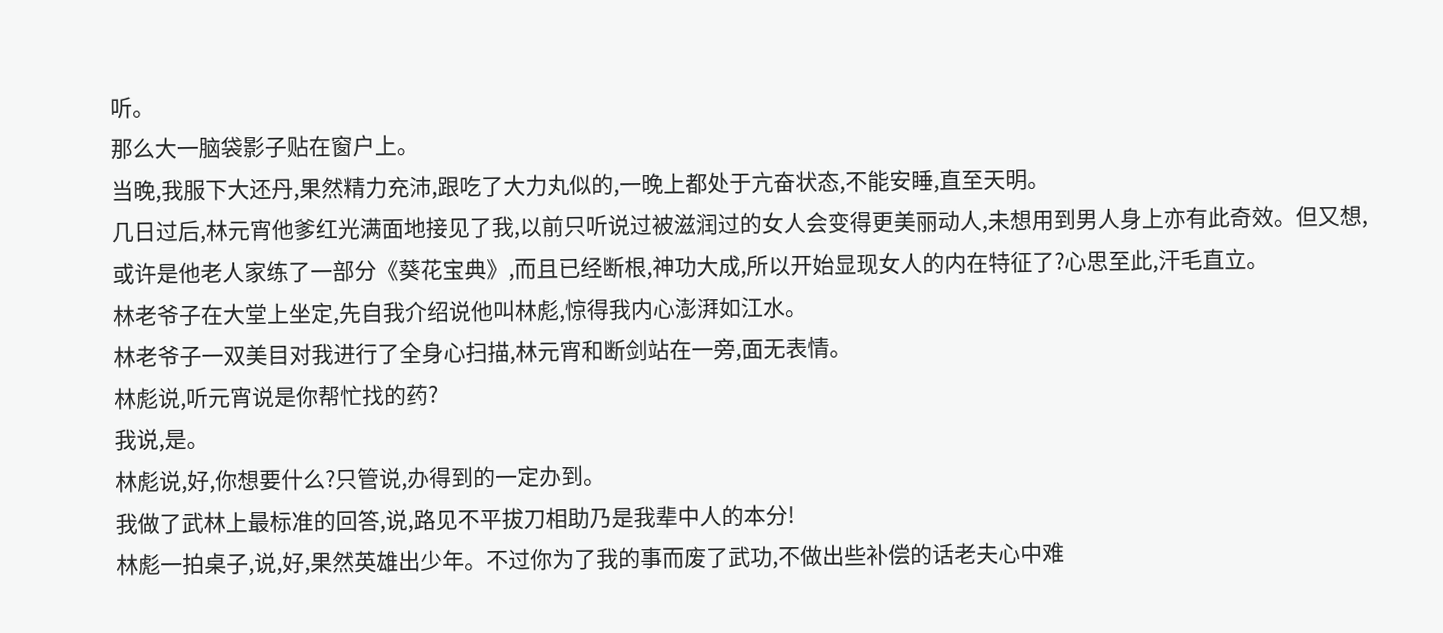听。
那么大一脑袋影子贴在窗户上。
当晚,我服下大还丹,果然精力充沛,跟吃了大力丸似的,一晚上都处于亢奋状态,不能安睡,直至天明。
几日过后,林元宵他爹红光满面地接见了我,以前只听说过被滋润过的女人会变得更美丽动人,未想用到男人身上亦有此奇效。但又想,或许是他老人家练了一部分《葵花宝典》,而且已经断根,神功大成,所以开始显现女人的内在特征了?心思至此,汗毛直立。
林老爷子在大堂上坐定,先自我介绍说他叫林彪,惊得我内心澎湃如江水。
林老爷子一双美目对我进行了全身心扫描,林元宵和断剑站在一旁,面无表情。
林彪说,听元宵说是你帮忙找的药?
我说,是。
林彪说,好,你想要什么?只管说,办得到的一定办到。
我做了武林上最标准的回答,说,路见不平拔刀相助乃是我辈中人的本分!
林彪一拍桌子,说,好,果然英雄出少年。不过你为了我的事而废了武功,不做出些补偿的话老夫心中难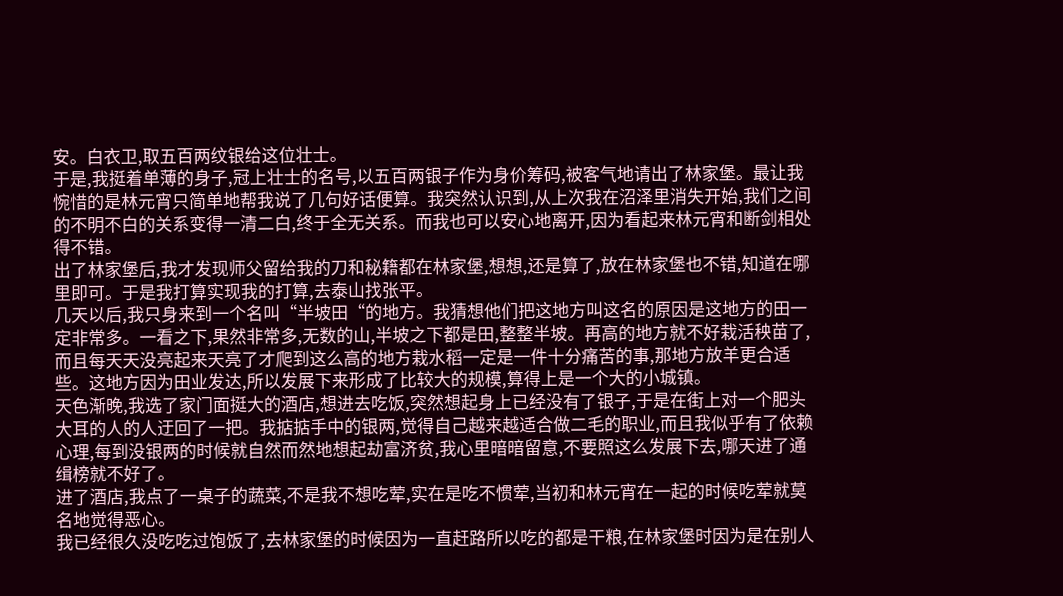安。白衣卫,取五百两纹银给这位壮士。
于是,我挺着单薄的身子,冠上壮士的名号,以五百两银子作为身价筹码,被客气地请出了林家堡。最让我惋惜的是林元宵只简单地帮我说了几句好话便算。我突然认识到,从上次我在沼泽里消失开始,我们之间的不明不白的关系变得一清二白,终于全无关系。而我也可以安心地离开,因为看起来林元宵和断剑相处得不错。
出了林家堡后,我才发现师父留给我的刀和秘籍都在林家堡,想想,还是算了,放在林家堡也不错,知道在哪里即可。于是我打算实现我的打算,去泰山找张平。
几天以后,我只身来到一个名叫“半坡田“的地方。我猜想他们把这地方叫这名的原因是这地方的田一定非常多。一看之下,果然非常多,无数的山,半坡之下都是田,整整半坡。再高的地方就不好栽活秧苗了,而且每天天没亮起来天亮了才爬到这么高的地方栽水稻一定是一件十分痛苦的事,那地方放羊更合适些。这地方因为田业发达,所以发展下来形成了比较大的规模,算得上是一个大的小城镇。
天色渐晚,我选了家门面挺大的酒店,想进去吃饭,突然想起身上已经没有了银子,于是在街上对一个肥头大耳的人的人迂回了一把。我掂掂手中的银两,觉得自己越来越适合做二毛的职业,而且我似乎有了依赖心理,每到没银两的时候就自然而然地想起劫富济贫,我心里暗暗留意,不要照这么发展下去,哪天进了通缉榜就不好了。
进了酒店,我点了一桌子的蔬菜,不是我不想吃荤,实在是吃不惯荤,当初和林元宵在一起的时候吃荤就莫名地觉得恶心。
我已经很久没吃吃过饱饭了,去林家堡的时候因为一直赶路所以吃的都是干粮,在林家堡时因为是在别人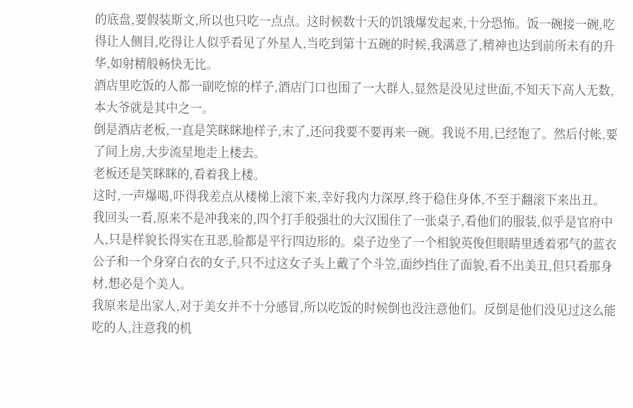的底盘,要假装斯文,所以也只吃一点点。这时候数十天的饥饿爆发起来,十分恐怖。饭一碗接一碗,吃得让人侧目,吃得让人似乎看见了外星人,当吃到第十五碗的时候,我满意了,精神也达到前所未有的升华,如射精般畅快无比。
酒店里吃饭的人都一副吃惊的样子,酒店门口也围了一大群人,显然是没见过世面,不知天下高人无数,本大爷就是其中之一。
倒是酒店老板,一直是笑眯眯地样子,末了,还问我要不要再来一碗。我说不用,已经饱了。然后付帐,要了间上房,大步流星地走上楼去。
老板还是笑眯眯的,看着我上楼。
这时,一声爆喝,吓得我差点从楼梯上滚下来,幸好我内力深厚,终于稳住身体,不至于翻滚下来出丑。
我回头一看,原来不是冲我来的,四个打手般强壮的大汉围住了一张桌子,看他们的服装,似乎是官府中人,只是样貌长得实在丑恶,脸都是平行四边形的。桌子边坐了一个相貌英俊但眼睛里透着邪气的蓝衣公子和一个身穿白衣的女子,只不过这女子头上戴了个斗笠,面纱挡住了面貌,看不出美丑,但只看那身材,想必是个美人。
我原来是出家人,对于美女并不十分感冒,所以吃饭的时候倒也没注意他们。反倒是他们没见过这么能吃的人,注意我的机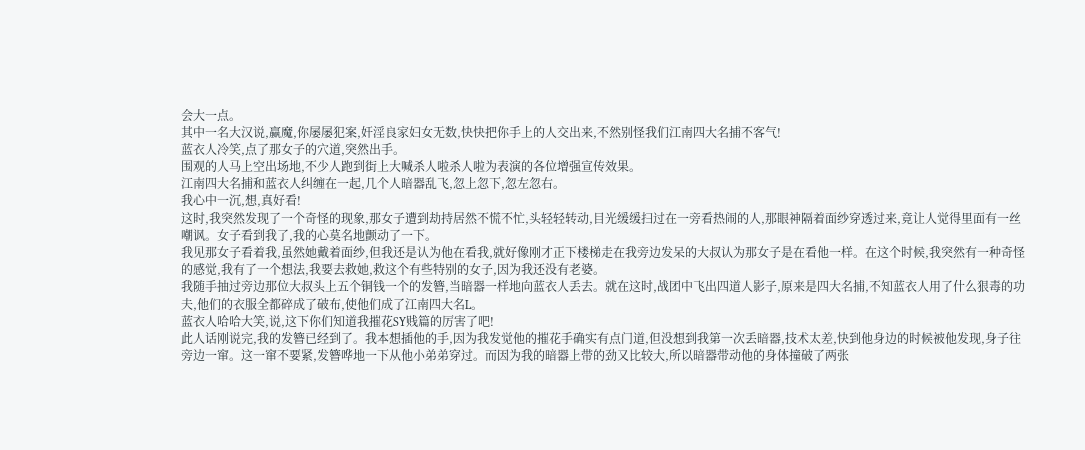会大一点。
其中一名大汉说,赢魔,你屡屡犯案,奸淫良家妇女无数,快快把你手上的人交出来,不然别怪我们江南四大名捕不客气!
蓝衣人冷笑,点了那女子的穴道,突然出手。
围观的人马上空出场地,不少人跑到街上大喊杀人啦杀人啦为表演的各位增强宣传效果。
江南四大名捕和蓝衣人纠缠在一起,几个人暗器乱飞,忽上忽下,忽左忽右。
我心中一沉,想,真好看!
这时,我突然发现了一个奇怪的现象,那女子遭到劫持居然不慌不忙,头轻轻转动,目光缓缓扫过在一旁看热闹的人,那眼神隔着面纱穿透过来,竟让人觉得里面有一丝嘲讽。女子看到我了,我的心莫名地颤动了一下。
我见那女子看着我,虽然她戴着面纱,但我还是认为他在看我,就好像刚才正下楼梯走在我旁边发呆的大叔认为那女子是在看他一样。在这个时候,我突然有一种奇怪的感觉,我有了一个想法,我要去救她,救这个有些特别的女子,因为我还没有老婆。
我随手抽过旁边那位大叔头上五个铜钱一个的发簪,当暗器一样地向蓝衣人丢去。就在这时,战团中飞出四道人影子,原来是四大名捕,不知蓝衣人用了什么狠毒的功夫,他们的衣服全都碎成了破布,使他们成了江南四大名L。
蓝衣人哈哈大笑,说,这下你们知道我摧花SY贱篇的厉害了吧!
此人话刚说完,我的发簪已经到了。我本想插他的手,因为我发觉他的摧花手确实有点门道,但没想到我第一次丢暗器,技术太差,快到他身边的时候被他发现,身子往旁边一窜。这一窜不要紧,发簪哗地一下从他小弟弟穿过。而因为我的暗器上带的劲又比较大,所以暗器带动他的身体撞破了两张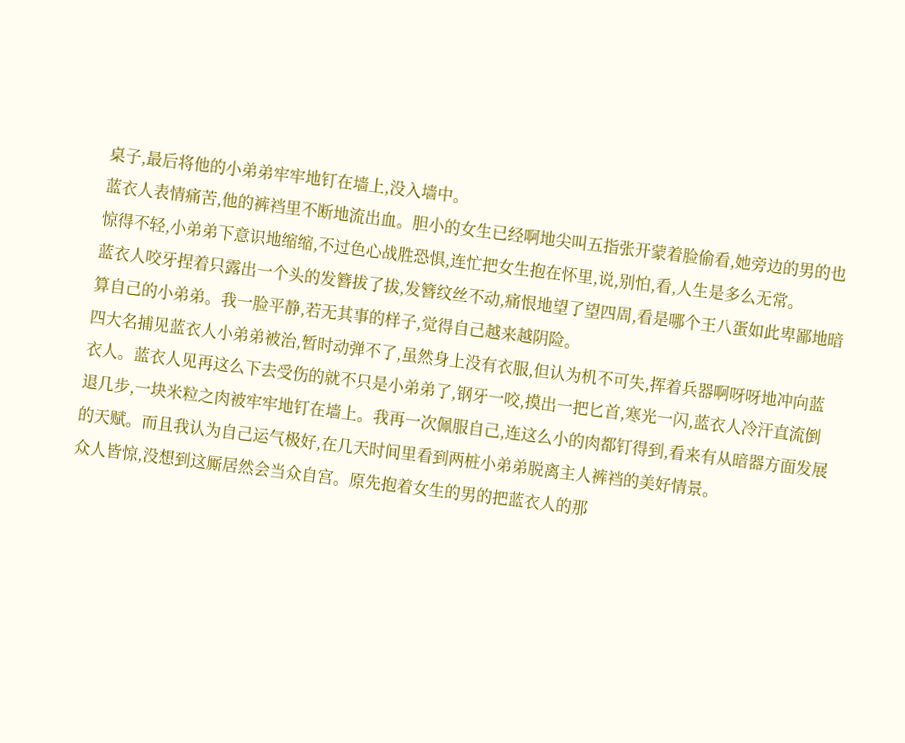桌子,最后将他的小弟弟牢牢地钉在墙上,没入墙中。
蓝衣人表情痛苦,他的裤裆里不断地流出血。胆小的女生已经啊地尖叫五指张开蒙着脸偷看,她旁边的男的也惊得不轻,小弟弟下意识地缩缩,不过色心战胜恐惧,连忙把女生抱在怀里,说,别怕,看,人生是多么无常。
蓝衣人咬牙捏着只露出一个头的发簪拔了拔,发簪纹丝不动,痛恨地望了望四周,看是哪个王八蛋如此卑鄙地暗算自己的小弟弟。我一脸平静,若无其事的样子,觉得自己越来越阴险。
四大名捕见蓝衣人小弟弟被治,暂时动弹不了,虽然身上没有衣服,但认为机不可失,挥着兵器啊呀呀地冲向蓝衣人。蓝衣人见再这么下去受伤的就不只是小弟弟了,钢牙一咬,摸出一把匕首,寒光一闪,蓝衣人冷汗直流倒退几步,一块米粒之肉被牢牢地钉在墙上。我再一次佩服自己,连这么小的肉都钉得到,看来有从暗器方面发展的天赋。而且我认为自己运气极好,在几天时间里看到两桩小弟弟脱离主人裤裆的美好情景。
众人皆惊,没想到这厮居然会当众自宫。原先抱着女生的男的把蓝衣人的那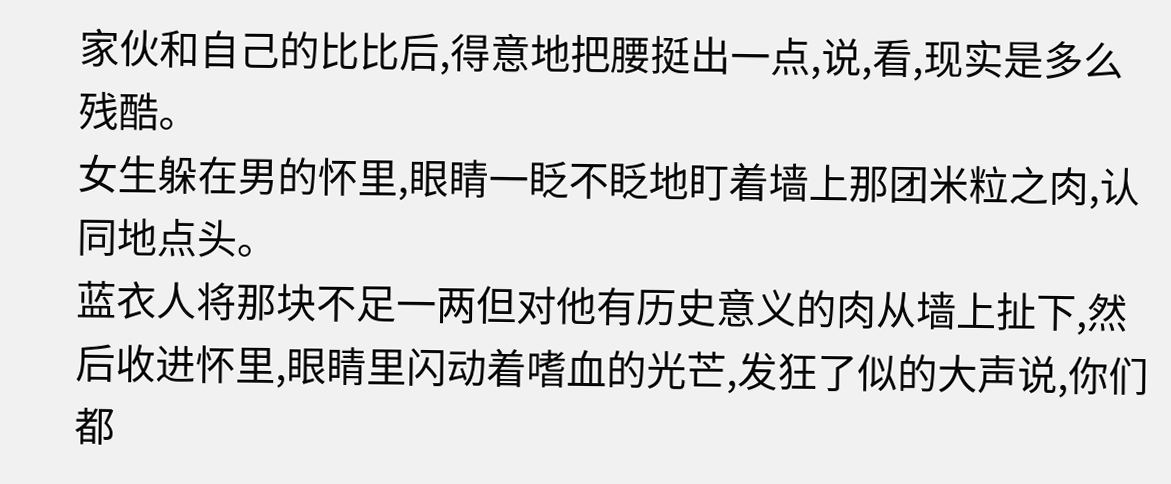家伙和自己的比比后,得意地把腰挺出一点,说,看,现实是多么残酷。
女生躲在男的怀里,眼睛一眨不眨地盯着墙上那团米粒之肉,认同地点头。
蓝衣人将那块不足一两但对他有历史意义的肉从墙上扯下,然后收进怀里,眼睛里闪动着嗜血的光芒,发狂了似的大声说,你们都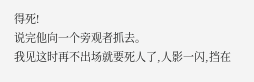得死!
说完他向一个旁观者抓去。
我见这时再不出场就要死人了,人影一闪,挡在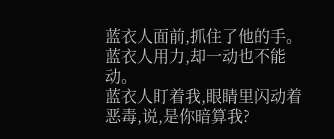蓝衣人面前,抓住了他的手。蓝衣人用力,却一动也不能动。
蓝衣人盯着我,眼睛里闪动着恶毒,说,是你暗算我?